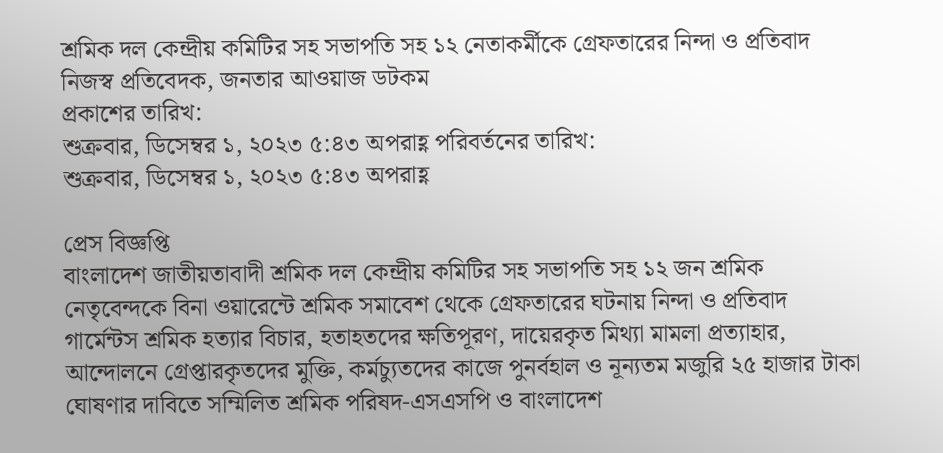শ্রমিক দল কেন্দ্রীয় কমিটির সহ সভাপতি সহ ১২ নেতাকর্মীকে গ্রেফতারের নিন্দা ও প্রতিবাদ
নিজস্ব প্রতিবেদক, জনতার আওয়াজ ডটকম
প্রকাশের তারিখ:
শুক্রবার, ডিসেম্বর ১, ২০২৩ ৫:৪৩ অপরাহ্ণ পরিবর্তনের তারিখ:
শুক্রবার, ডিসেম্বর ১, ২০২৩ ৫:৪৩ অপরাহ্ণ

প্রেস বিজ্ঞপ্তি
বাংলাদেশ জাতীয়তাবাদী শ্রমিক দল কেন্দ্রীয় কমিটির সহ সভাপতি সহ ১২ জন শ্রমিক নেতৃবেন্দকে বিনা ওয়ারেন্টে শ্রমিক সমাবেশ থেকে গ্রেফতারের ঘটনায় নিন্দা ও প্রতিবাদ
গার্মেন্টস শ্রমিক হত্যার বিচার, হতাহতদের ক্ষতিপূরণ, দায়েরকৃত মিথ্যা মামলা প্রত্যাহার, আন্দোলনে গ্রেপ্তারকৃতদের মুক্তি, কর্মচ্যুতদের কাজে পুনর্বহাল ও নূন্যতম মজুরি ২৫ হাজার টাকা ঘোষণার দাবিতে সম্মিলিত শ্রমিক পরিষদ-এসএসপি ও বাংলাদেশ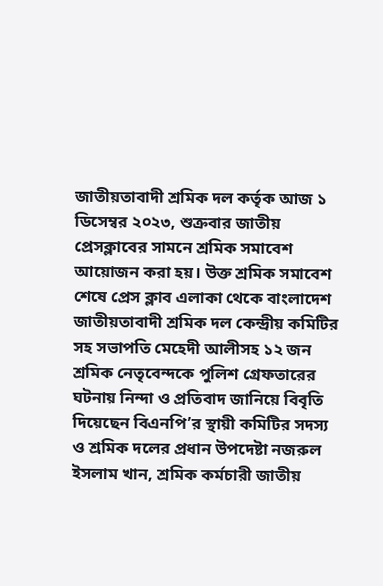জাতীয়তাবাদী শ্রমিক দল কর্তৃক আজ ১ ডিসেম্বর ২০২৩, শুক্রবার জাতীয় প্রেসক্লাবের সামনে শ্রমিক সমাবেশ আয়োজন করা হয়। উক্ত শ্রমিক সমাবেশ শেষে প্রেস ক্লাব এলাকা থেকে বাংলাদেশ জাতীয়তাবাদী শ্রমিক দল কেন্দ্রীয় কমিটির সহ সভাপতি মেহেদী আলীসহ ১২ জন শ্রমিক নেতৃবেন্দকে পুলিশ গ্রেফতারের ঘটনায় নিন্দা ও প্রতিবাদ জানিয়ে বিবৃতি দিয়েছেন বিএনপি’র স্থায়ী কমিটির সদস্য ও শ্রমিক দলের প্রধান উপদেষ্টা নজরুল ইসলাম খান, শ্রমিক কর্মচারী জাতীয়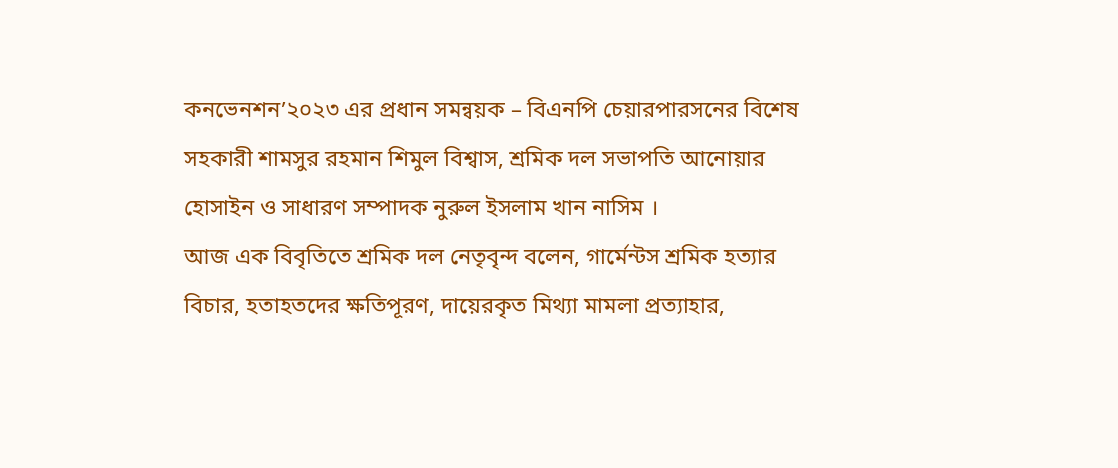কনভেনশন’২০২৩ এর প্রধান সমন্বয়ক – বিএনপি চেয়ারপারসনের বিশেষ সহকারী শামসুর রহমান শিমুল বিশ্বাস, শ্রমিক দল সভাপতি আনোয়ার হোসাইন ও সাধারণ সম্পাদক নুরুল ইসলাম খান নাসিম ।
আজ এক বিবৃতিতে শ্রমিক দল নেতৃবৃন্দ বলেন, গার্মেন্টস শ্রমিক হত্যার বিচার, হতাহতদের ক্ষতিপূরণ, দায়েরকৃত মিথ্যা মামলা প্রত্যাহার,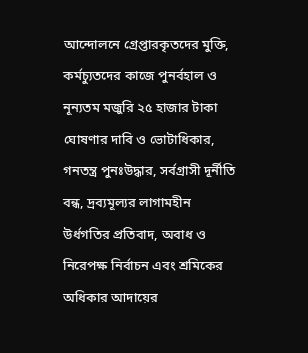আন্দোলনে গ্রেপ্তারকৃতদের মুক্তি, কর্মচ্যুতদের কাজে পুনর্বহাল ও নূন্যতম মজুরি ২৫ হাজার টাকা ঘোষণার দাবি ও ভোটাধিকার, গনতন্ত্র পুনঃউদ্ধার, সর্বগ্রাসী দূর্নীতি বন্ধ, দ্রব্যমূল্যর লাগামহীন উর্ধগতির প্রতিবাদ, অবাধ ও নিরেপক্ষ নির্বাচন এবং শ্রমিকের অধিকার আদায়ের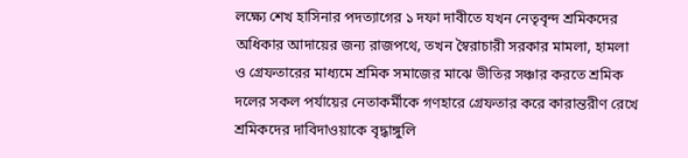লক্ষ্যে শেখ হাসিনার পদত্যাগের ১ দফা দাবীতে যখন নেতৃবৃন্দ শ্রমিকদের অধিকার আদায়ের জন্য রাজপথে, তখন স্বৈরাচারী সরকার মামলা, হামলা ও গ্রেফতারের মাধ্যমে শ্রমিক সমাজের মাঝে ভীতির সঞ্চার করতে শ্রমিক দলের সকল পর্যায়ের নেতাকর্মীকে গণহারে গ্রেফতার করে কারান্তরীণ রেখে শ্রমিকদের দাবিদাওয়াকে বৃদ্ধাঙ্গুলি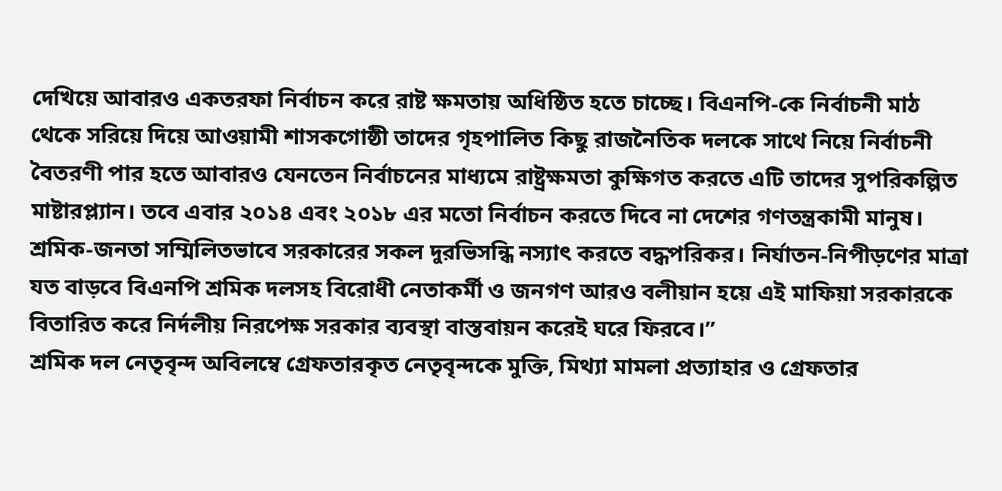দেখিয়ে আবারও একতরফা নির্বাচন করে রাষ্ট ক্ষমতায় অধিষ্ঠিত হতে চাচ্ছে। বিএনপি-কে নির্বাচনী মাঠ থেকে সরিয়ে দিয়ে আওয়ামী শাসকগোষ্ঠী তাদের গৃহপালিত কিছু রাজনৈতিক দলকে সাথে নিয়ে নির্বাচনী বৈতরণী পার হতে আবারও যেনতেন নির্বাচনের মাধ্যমে রাষ্ট্রক্ষমতা কুক্ষিগত করতে এটি তাদের সুপরিকল্পিত মাষ্টারপ্ল্যান। তবে এবার ২০১৪ এবং ২০১৮ এর মতো নির্বাচন করতে দিবে না দেশের গণতন্ত্রকামী মানুষ। শ্রমিক-জনতা সম্মিলিতভাবে সরকারের সকল দুরভিসন্ধি নস্যাৎ করতে বদ্ধপরিকর। নির্যাতন-নিপীড়ণের মাত্রা যত বাড়বে বিএনপি শ্রমিক দলসহ বিরোধী নেতাকর্মী ও জনগণ আরও বলীয়ান হয়ে এই মাফিয়া সরকারকে বিতারিত করে নির্দলীয় নিরপেক্ষ সরকার ব্যবস্থা বাস্তবায়ন করেই ঘরে ফিরবে।”
শ্রমিক দল নেতৃবৃন্দ অবিলম্বে গ্রেফতারকৃত নেতৃবৃন্দকে মুক্তি, মিথ্যা মামলা প্রত্যাহার ও গ্রেফতার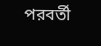পরবর্তী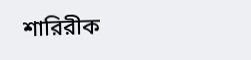শারিরীক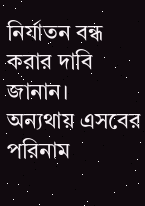নির্যাতন বন্ধ করার দাবি জানান।
অন্যথায় এসবের পরিনাম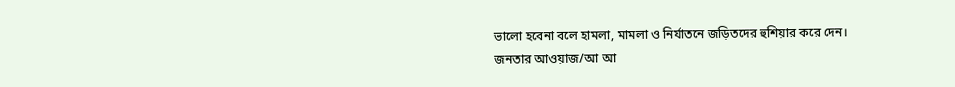ভালো হবেনা বলে হামলা, মামলা ও নির্যাতনে জড়িতদের হুশিয়ার করে দেন।
জনতার আওয়াজ/আ আ